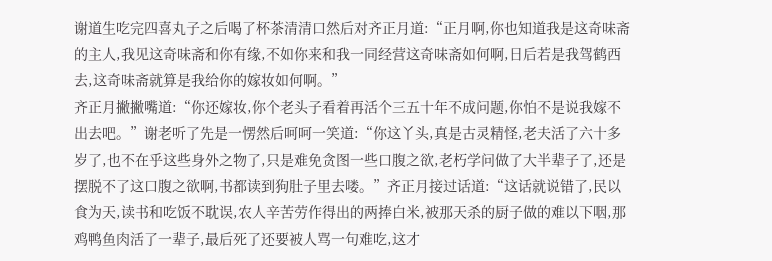谢道生吃完四喜丸子之后喝了杯茶清清口然后对齐正月道:“正月啊,你也知道我是这奇味斋的主人,我见这奇味斋和你有缘,不如你来和我一同经营这奇味斋如何啊,日后若是我驾鹤西去,这奇味斋就算是我给你的嫁妆如何啊。”
齐正月撇撇嘴道:“你还嫁妆,你个老头子看着再活个三五十年不成问题,你怕不是说我嫁不出去吧。”谢老听了先是一愣然后呵呵一笑道:“你这丫头,真是古灵精怪,老夫活了六十多岁了,也不在乎这些身外之物了,只是难免贪图一些口腹之欲,老朽学问做了大半辈子了,还是摆脱不了这口腹之欲啊,书都读到狗肚子里去喽。”齐正月接过话道:“这话就说错了,民以食为天,读书和吃饭不耽误,农人辛苦劳作得出的两捧白米,被那天杀的厨子做的难以下咽,那鸡鸭鱼肉活了一辈子,最后死了还要被人骂一句难吃,这才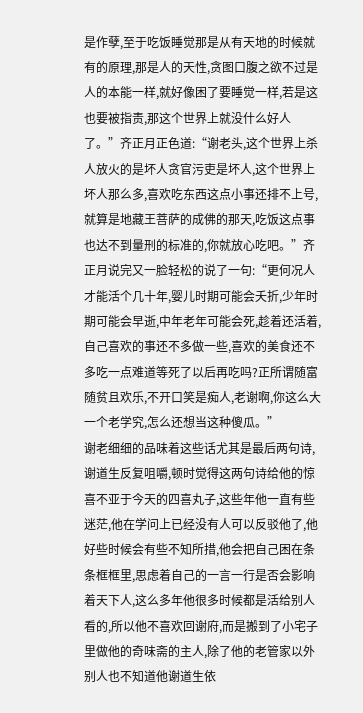是作孽,至于吃饭睡觉那是从有天地的时候就有的原理,那是人的天性,贪图口腹之欲不过是人的本能一样,就好像困了要睡觉一样,若是这也要被指责,那这个世界上就没什么好人了。”齐正月正色道:“谢老头,这个世界上杀人放火的是坏人贪官污吏是坏人,这个世界上坏人那么多,喜欢吃东西这点小事还排不上号,就算是地藏王菩萨的成佛的那天,吃饭这点事也达不到量刑的标准的,你就放心吃吧。”齐正月说完又一脸轻松的说了一句:“更何况人才能活个几十年,婴儿时期可能会夭折,少年时期可能会早逝,中年老年可能会死,趁着还活着,自己喜欢的事还不多做一些,喜欢的美食还不多吃一点难道等死了以后再吃吗?正所谓随富随贫且欢乐,不开口笑是痴人,老谢啊,你这么大一个老学究,怎么还想当这种傻瓜。”
谢老细细的品味着这些话尤其是最后两句诗,谢道生反复咀嚼,顿时觉得这两句诗给他的惊喜不亚于今天的四喜丸子,这些年他一直有些迷茫,他在学问上已经没有人可以反驳他了,他好些时候会有些不知所措,他会把自己困在条条框框里,思虑着自己的一言一行是否会影响着天下人,这么多年他很多时候都是活给别人看的,所以他不喜欢回谢府,而是搬到了小宅子里做他的奇味斋的主人,除了他的老管家以外别人也不知道他谢道生依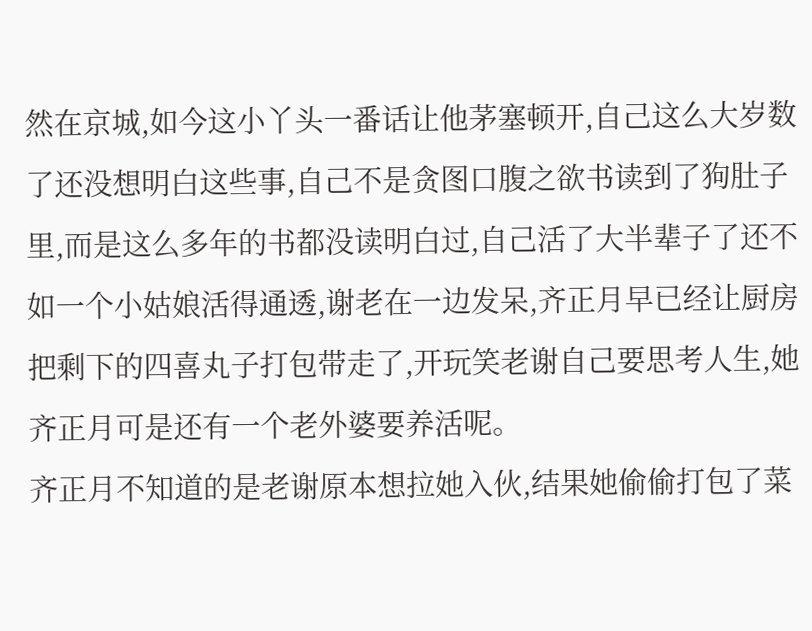然在京城,如今这小丫头一番话让他茅塞顿开,自己这么大岁数了还没想明白这些事,自己不是贪图口腹之欲书读到了狗肚子里,而是这么多年的书都没读明白过,自己活了大半辈子了还不如一个小姑娘活得通透,谢老在一边发呆,齐正月早已经让厨房把剩下的四喜丸子打包带走了,开玩笑老谢自己要思考人生,她齐正月可是还有一个老外婆要养活呢。
齐正月不知道的是老谢原本想拉她入伙,结果她偷偷打包了菜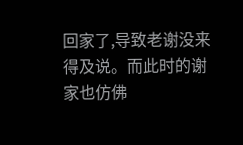回家了,导致老谢没来得及说。而此时的谢家也仿佛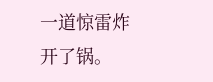一道惊雷炸开了锅。